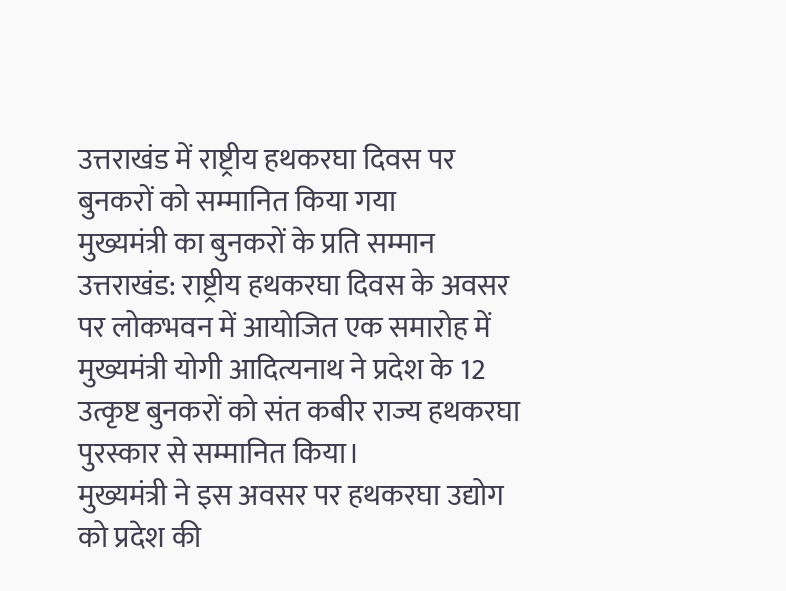उत्तराखंड में राष्ट्रीय हथकरघा दिवस पर बुनकरों को सम्मानित किया गया
मुख्यमंत्री का बुनकरों के प्रति सम्मान
उत्तराखंड: राष्ट्रीय हथकरघा दिवस के अवसर पर लोकभवन में आयोजित एक समारोह में मुख्यमंत्री योगी आदित्यनाथ ने प्रदेश के 12 उत्कृष्ट बुनकरों को संत कबीर राज्य हथकरघा पुरस्कार से सम्मानित किया।
मुख्यमंत्री ने इस अवसर पर हथकरघा उद्योग को प्रदेश की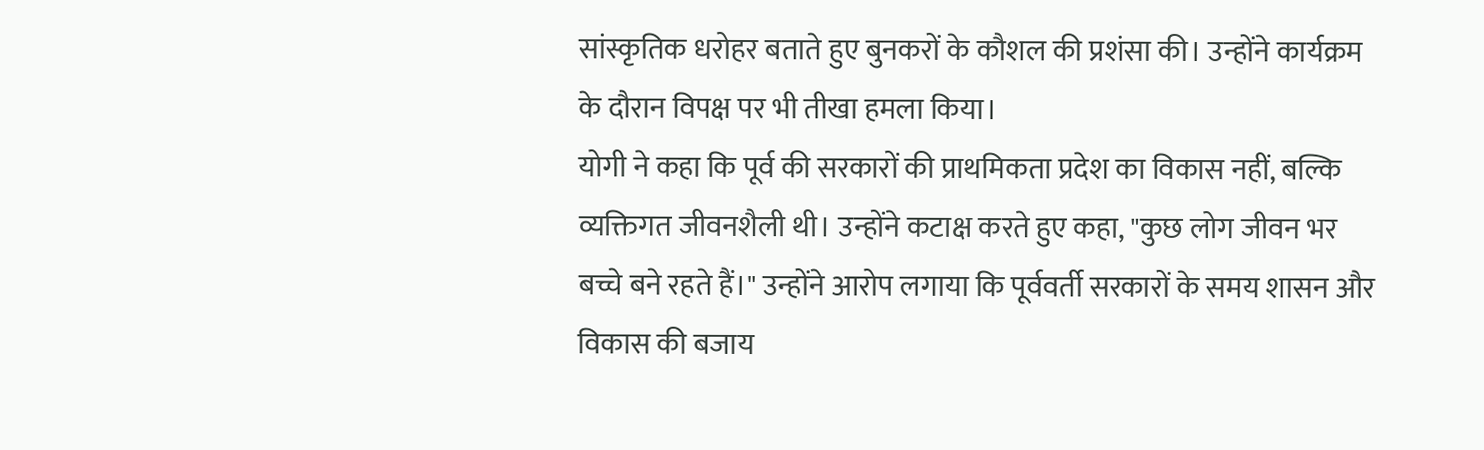सांस्कृतिक धरोहर बताते हुए बुनकरों के कौशल की प्रशंसा की। उन्होंने कार्यक्रम के दौरान विपक्ष पर भी तीखा हमला किया।
योगी ने कहा कि पूर्व की सरकारों की प्राथमिकता प्रदेश का विकास नहीं, बल्कि व्यक्तिगत जीवनशैली थी। उन्होंने कटाक्ष करते हुए कहा, "कुछ लोग जीवन भर बच्चे बने रहते हैं।" उन्होंने आरोप लगाया कि पूर्ववर्ती सरकारों के समय शासन और विकास की बजाय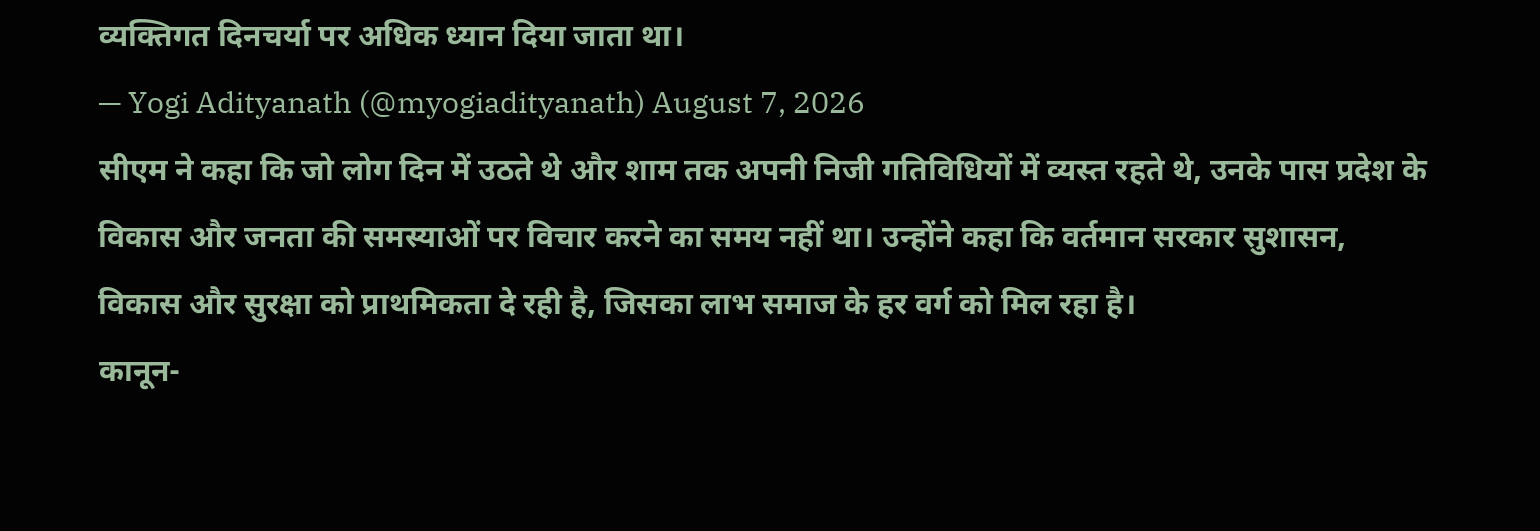व्यक्तिगत दिनचर्या पर अधिक ध्यान दिया जाता था।
— Yogi Adityanath (@myogiadityanath) August 7, 2026
सीएम ने कहा कि जो लोग दिन में उठते थे और शाम तक अपनी निजी गतिविधियों में व्यस्त रहते थे, उनके पास प्रदेश के विकास और जनता की समस्याओं पर विचार करने का समय नहीं था। उन्होंने कहा कि वर्तमान सरकार सुशासन, विकास और सुरक्षा को प्राथमिकता दे रही है, जिसका लाभ समाज के हर वर्ग को मिल रहा है।
कानून-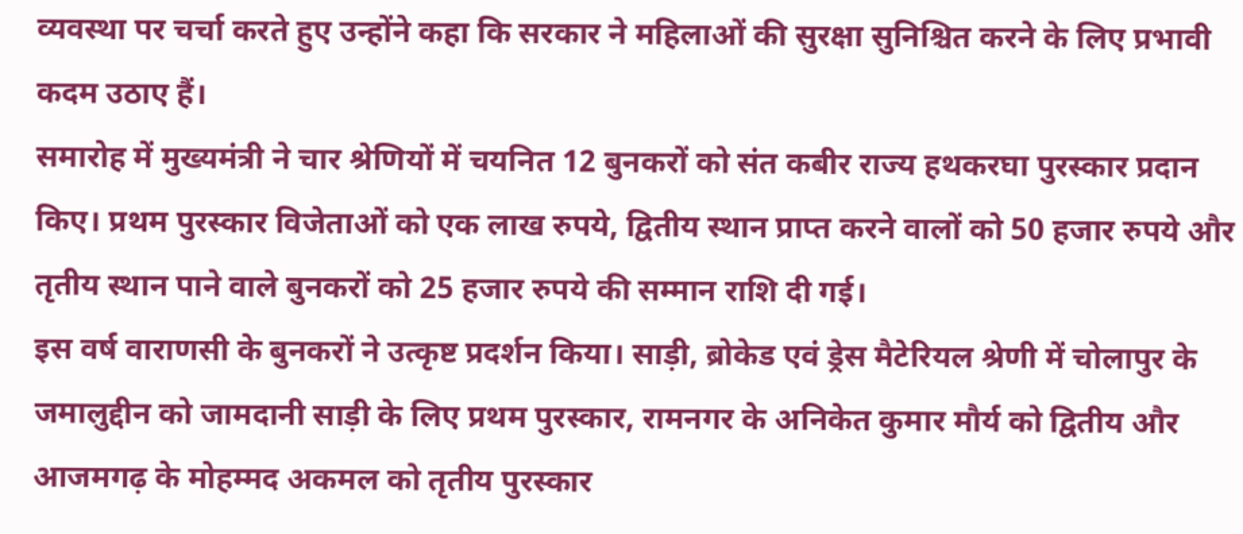व्यवस्था पर चर्चा करते हुए उन्होंने कहा कि सरकार ने महिलाओं की सुरक्षा सुनिश्चित करने के लिए प्रभावी कदम उठाए हैं।
समारोह में मुख्यमंत्री ने चार श्रेणियों में चयनित 12 बुनकरों को संत कबीर राज्य हथकरघा पुरस्कार प्रदान किए। प्रथम पुरस्कार विजेताओं को एक लाख रुपये, द्वितीय स्थान प्राप्त करने वालों को 50 हजार रुपये और तृतीय स्थान पाने वाले बुनकरों को 25 हजार रुपये की सम्मान राशि दी गई।
इस वर्ष वाराणसी के बुनकरों ने उत्कृष्ट प्रदर्शन किया। साड़ी, ब्रोकेड एवं ड्रेस मैटेरियल श्रेणी में चोलापुर के जमालुद्दीन को जामदानी साड़ी के लिए प्रथम पुरस्कार, रामनगर के अनिकेत कुमार मौर्य को द्वितीय और आजमगढ़ के मोहम्मद अकमल को तृतीय पुरस्कार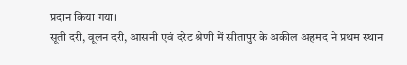प्रदान किया गया।
सूती दरी, वूलन दरी, आसनी एवं दरेट श्रेणी में सीतापुर के अकील अहमद ने प्रथम स्थान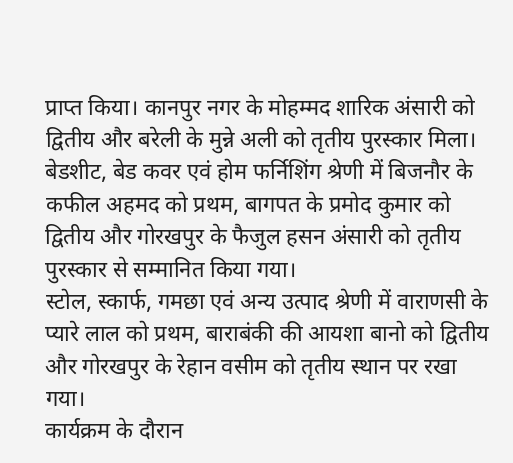प्राप्त किया। कानपुर नगर के मोहम्मद शारिक अंसारी को द्वितीय और बरेली के मुन्ने अली को तृतीय पुरस्कार मिला। बेडशीट, बेड कवर एवं होम फर्निशिंग श्रेणी में बिजनौर के कफील अहमद को प्रथम, बागपत के प्रमोद कुमार को द्वितीय और गोरखपुर के फैजुल हसन अंसारी को तृतीय पुरस्कार से सम्मानित किया गया।
स्टोल, स्कार्फ, गमछा एवं अन्य उत्पाद श्रेणी में वाराणसी के प्यारे लाल को प्रथम, बाराबंकी की आयशा बानो को द्वितीय और गोरखपुर के रेहान वसीम को तृतीय स्थान पर रखा गया।
कार्यक्रम के दौरान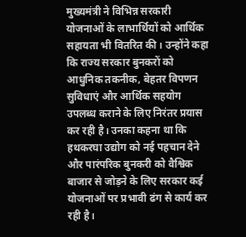मुख्यमंत्री ने विभिन्न सरकारी योजनाओं के लाभार्थियों को आर्थिक सहायता भी वितरित की। उन्होंने कहा कि राज्य सरकार बुनकरों को आधुनिक तकनीक, बेहतर विपणन सुविधाएं और आर्थिक सहयोग उपलब्ध कराने के लिए निरंतर प्रयास कर रही है। उनका कहना था कि हथकरघा उद्योग को नई पहचान देने और पारंपरिक बुनकरी को वैश्विक बाजार से जोड़ने के लिए सरकार कई योजनाओं पर प्रभावी ढंग से कार्य कर रही है।